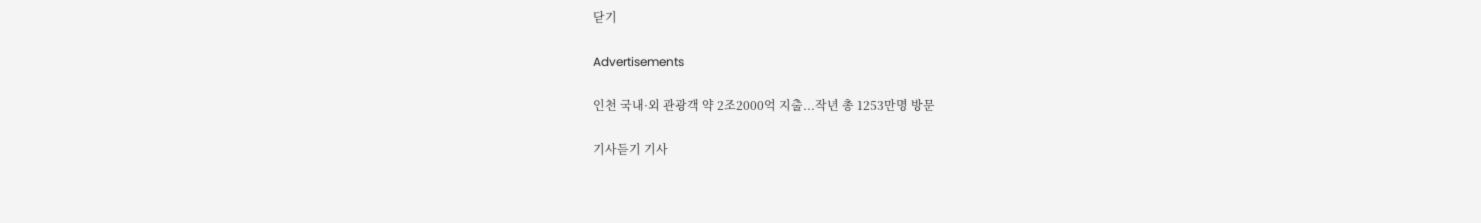닫기

Advertisements

인천 국내·외 관광객 약 2조2000억 지출...작년 총 1253만명 방문

기사듣기 기사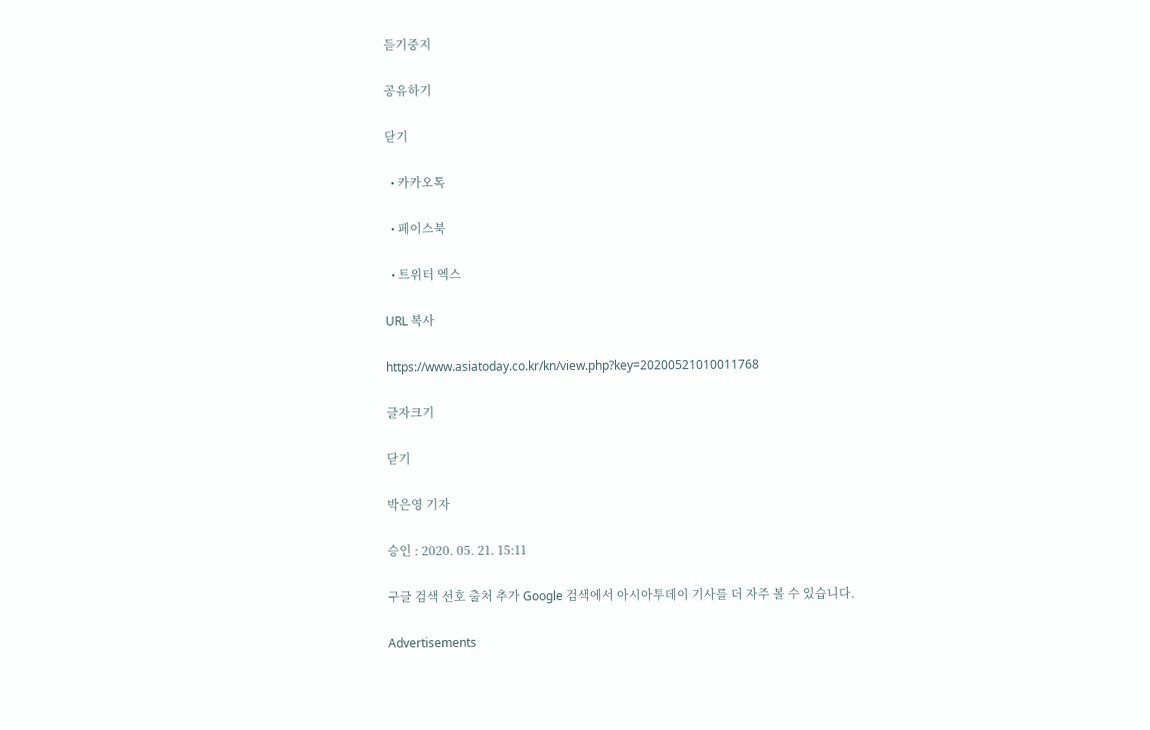듣기중지

공유하기

닫기

  • 카카오톡

  • 페이스북

  • 트위터 엑스

URL 복사

https://www.asiatoday.co.kr/kn/view.php?key=20200521010011768

글자크기

닫기

박은영 기자

승인 : 2020. 05. 21. 15:11

구글 검색 선호 출처 추가 Google 검색에서 아시아투데이 기사를 더 자주 볼 수 있습니다.

Advertisements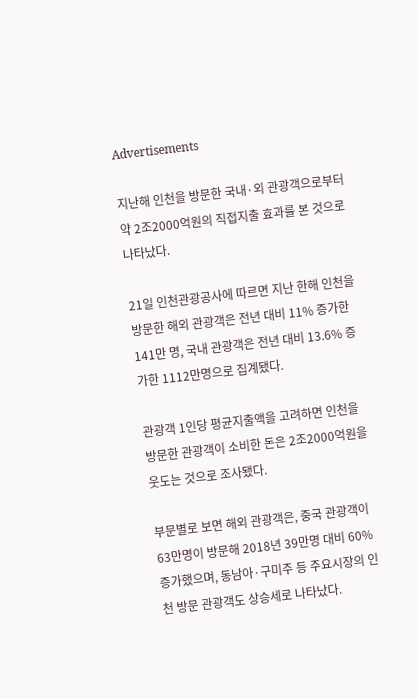Advertisements

지난해 인천을 방문한 국내·외 관광객으로부터 약 2조2000억원의 직접지출 효과를 본 것으로 나타났다.

21일 인천관광공사에 따르면 지난 한해 인천을 방문한 해외 관광객은 전년 대비 11% 증가한 141만 명, 국내 관광객은 전년 대비 13.6% 증가한 1112만명으로 집계됐다.

관광객 1인당 평균지출액을 고려하면 인천을 방문한 관광객이 소비한 돈은 2조2000억원을 웃도는 것으로 조사됐다.

부문별로 보면 해외 관광객은, 중국 관광객이 63만명이 방문해 2018년 39만명 대비 60% 증가했으며, 동남아·구미주 등 주요시장의 인천 방문 관광객도 상승세로 나타났다.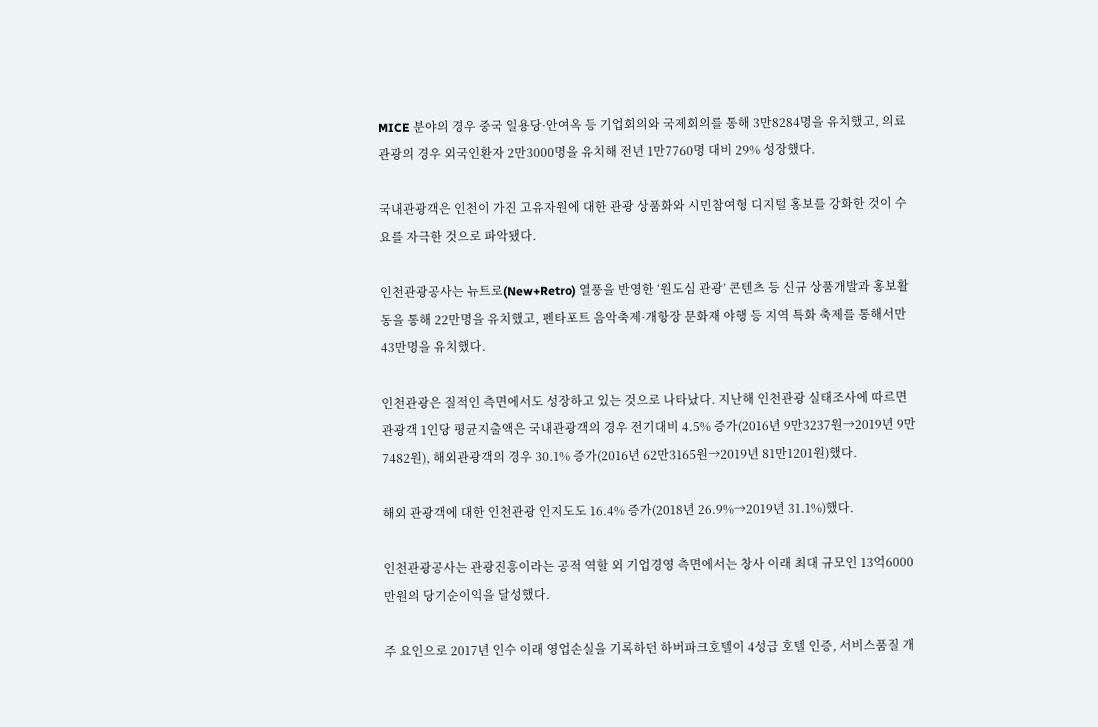MICE 분야의 경우 중국 일용당·안여옥 등 기업회의와 국제회의를 통해 3만8284명을 유치했고, 의료관광의 경우 외국인환자 2만3000명을 유치해 전년 1만7760명 대비 29% 성장했다.

국내관광객은 인천이 가진 고유자원에 대한 관광 상품화와 시민참여형 디지털 홍보를 강화한 것이 수요를 자극한 것으로 파악됐다.

인천관광공사는 뉴트로(New+Retro) 열풍을 반영한 ‘원도심 관광’ 콘텐츠 등 신규 상품개발과 홍보활동을 통해 22만명을 유치했고, 펜타포트 음악축제·개항장 문화재 야행 등 지역 특화 축제를 통해서만 43만명을 유치했다.

인천관광은 질적인 측면에서도 성장하고 있는 것으로 나타났다. 지난해 인천관광 실태조사에 따르면 관광객 1인당 평균지출액은 국내관광객의 경우 전기대비 4.5% 증가(2016년 9만3237원→2019년 9만7482원), 해외관광객의 경우 30.1% 증가(2016년 62만3165원→2019년 81만1201원)했다.

해외 관광객에 대한 인천관광 인지도도 16.4% 증가(2018년 26.9%→2019년 31.1%)했다.

인천관광공사는 관광진흥이라는 공적 역할 외 기업경영 측면에서는 창사 이래 최대 규모인 13억6000만원의 당기순이익을 달성했다.

주 요인으로 2017년 인수 이래 영업손실을 기록하던 하버파크호텔이 4성급 호텔 인증, 서비스품질 개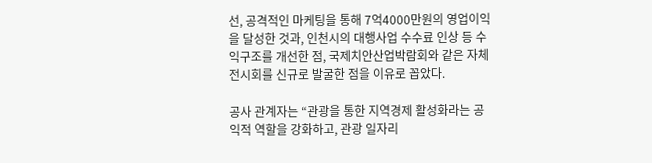선, 공격적인 마케팅을 통해 7억4000만원의 영업이익을 달성한 것과, 인천시의 대행사업 수수료 인상 등 수익구조를 개선한 점, 국제치안산업박람회와 같은 자체전시회를 신규로 발굴한 점을 이유로 꼽았다.

공사 관계자는 “관광을 통한 지역경제 활성화라는 공익적 역할을 강화하고, 관광 일자리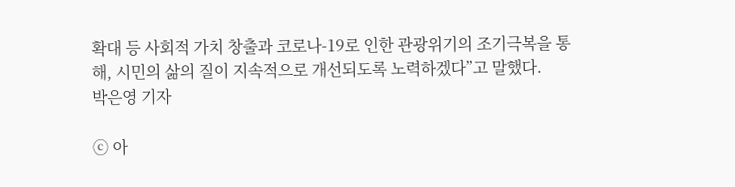확대 등 사회적 가치 창출과 코로나-19로 인한 관광위기의 조기극복을 통해, 시민의 삶의 질이 지속적으로 개선되도록 노력하겠다”고 말했다.
박은영 기자

ⓒ 아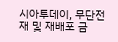시아투데이, 무단전재 및 재배포 금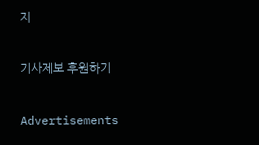지

기사제보 후원하기

Advertisements